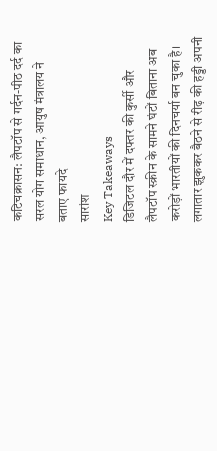कटिचक्रासन: लैपटॉप से गर्दन-पीठ दर्द का सरल योग समाधान, आयुष मंत्रालय ने बताए फायदे
सारांश
Key Takeaways
डिजिटल दौर में दफ्तर की कुर्सी और लैपटॉप स्क्रीन के सामने घंटों बिताना अब करोड़ों भारतीयों की दिनचर्या बन चुका है। लगातार झुककर बैठने से रीढ़ की हड्डी अपनी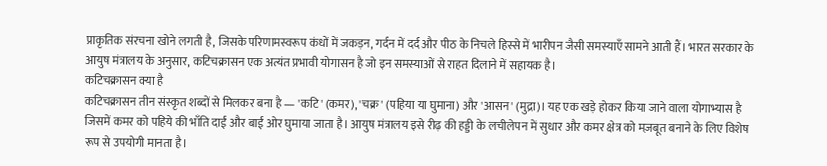प्राकृतिक संरचना खोने लगती है, जिसके परिणामस्वरूप कंधों में जकड़न, गर्दन में दर्द और पीठ के निचले हिस्से में भारीपन जैसी समस्याएँ सामने आती हैं। भारत सरकार के आयुष मंत्रालय के अनुसार, कटिचक्रासन एक अत्यंत प्रभावी योगासन है जो इन समस्याओं से राहत दिलाने में सहायक है।
कटिचक्रासन क्या है
कटिचक्रासन तीन संस्कृत शब्दों से मिलकर बना है — 'कटि' (कमर), 'चक्र' (पहिया या घुमाना) और 'आसन' (मुद्रा)। यह एक खड़े होकर किया जाने वाला योगाभ्यास है जिसमें कमर को पहिये की भाँति दाईं और बाईं ओर घुमाया जाता है। आयुष मंत्रालय इसे रीढ़ की हड्डी के लचीलेपन में सुधार और कमर क्षेत्र को मज़बूत बनाने के लिए विशेष रूप से उपयोगी मानता है।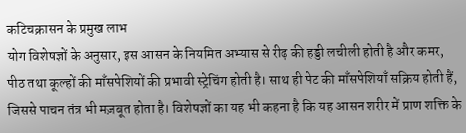कटिचक्रासन के प्रमुख लाभ
योग विशेषज्ञों के अनुसार, इस आसन के नियमित अभ्यास से रीढ़ की हड्डी लचीली होती है और कमर, पीठ तथा कूल्हों की माँसपेशियों की प्रभावी स्ट्रेचिंग होती है। साथ ही पेट की माँसपेशियाँ सक्रिय होती हैं, जिससे पाचन तंत्र भी मज़बूत होता है। विशेषज्ञों का यह भी कहना है कि यह आसन शरीर में प्राण शक्ति के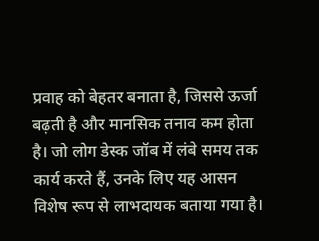प्रवाह को बेहतर बनाता है, जिससे ऊर्जा बढ़ती है और मानसिक तनाव कम होता है। जो लोग डेस्क जॉब में लंबे समय तक कार्य करते हैं, उनके लिए यह आसन विशेष रूप से लाभदायक बताया गया है।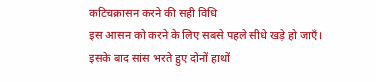कटिचक्रासन करने की सही विधि
इस आसन को करने के लिए सबसे पहले सीधे खड़े हो जाएँ। इसके बाद सांस भरते हुए दोनों हाथों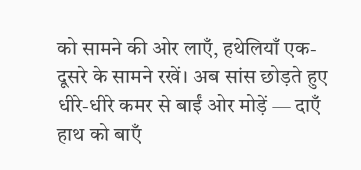को सामने की ओर लाएँ, हथेलियाँ एक-दूसरे के सामने रखें। अब सांस छोड़ते हुए धीरे-धीरे कमर से बाईं ओर मोड़ें — दाएँ हाथ को बाएँ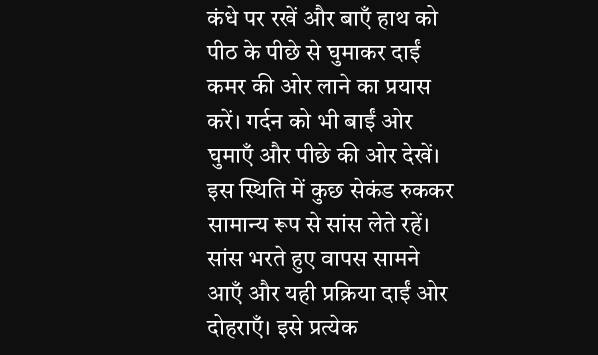कंधे पर रखें और बाएँ हाथ को पीठ के पीछे से घुमाकर दाईं कमर की ओर लाने का प्रयास करें। गर्दन को भी बाईं ओर घुमाएँ और पीछे की ओर देखें। इस स्थिति में कुछ सेकंड रुककर सामान्य रूप से सांस लेते रहें। सांस भरते हुए वापस सामने आएँ और यही प्रक्रिया दाईं ओर दोहराएँ। इसे प्रत्येक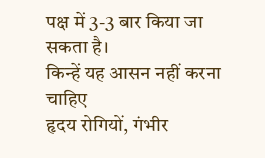पक्ष में 3-3 बार किया जा सकता है।
किन्हें यह आसन नहीं करना चाहिए
हृदय रोगियों, गंभीर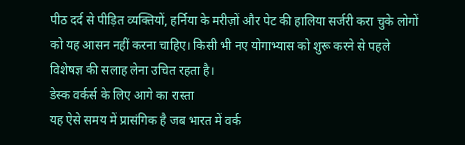पीठ दर्द से पीड़ित व्यक्तियों, हर्निया के मरीज़ों और पेट की हालिया सर्जरी करा चुके लोगों को यह आसन नहीं करना चाहिए। किसी भी नए योगाभ्यास को शुरू करने से पहले विशेषज्ञ की सलाह लेना उचित रहता है।
डेस्क वर्कर्स के लिए आगे का रास्ता
यह ऐसे समय में प्रासंगिक है जब भारत में वर्क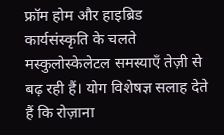फ्रॉम होम और हाइब्रिड कार्यसंस्कृति के चलते मस्कुलोस्केलेटल समस्याएँ तेज़ी से बढ़ रही हैं। योग विशेषज्ञ सलाह देते हैं कि रोज़ाना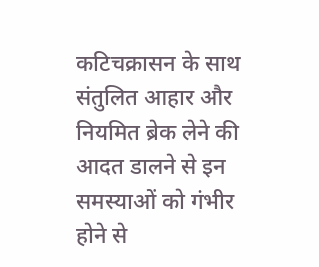कटिचक्रासन के साथ संतुलित आहार और नियमित ब्रेक लेने की आदत डालने से इन समस्याओं को गंभीर होने से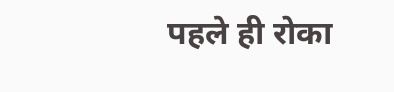पहले ही रोका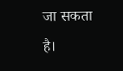जा सकता है।